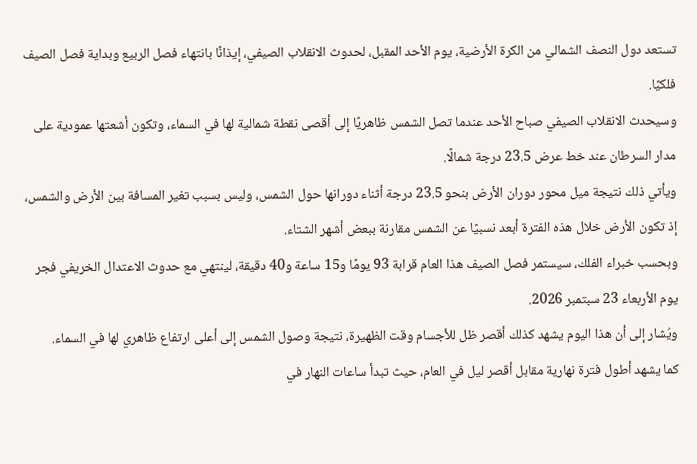تستعد دول النصف الشمالي من الكرة الأرضية، يوم الأحد المقبل، لحدوث الانقلاب الصيفي، إيذانًا بانتهاء فصل الربيع وبداية فصل الصيف فلكيًا.
وسيحدث الانقلاب الصيفي صباح الأحد عندما تصل الشمس ظاهريًا إلى أقصى نقطة شمالية لها في السماء، وتكون أشعتها عمودية على مدار السرطان عند خط عرض 23.5 درجة شمالًا.
ويأتي ذلك نتيجة ميل محور دوران الأرض بنحو 23.5 درجة أثناء دورانها حول الشمس، وليس بسبب تغير المسافة بين الأرض والشمس، إذ تكون الأرض خلال هذه الفترة أبعد نسبيًا عن الشمس مقارنة ببعض أشهر الشتاء.
وبحسب خبراء الفلك، سيستمر فصل الصيف هذا العام قرابة 93 يومًا و15 ساعة و40 دقيقة، لينتهي مع حدوث الاعتدال الخريفي فجر يوم الأربعاء 23 سبتمبر 2026.
ويُشار إلى أن هذا اليوم يشهد كذلك أقصر ظل للأجسام وقت الظهيرة، نتيجة وصول الشمس إلى أعلى ارتفاع ظاهري لها في السماء.
كما يشهد أطول فترة نهارية مقابل أقصر ليل في العام، حيث تبدأ ساعات النهار في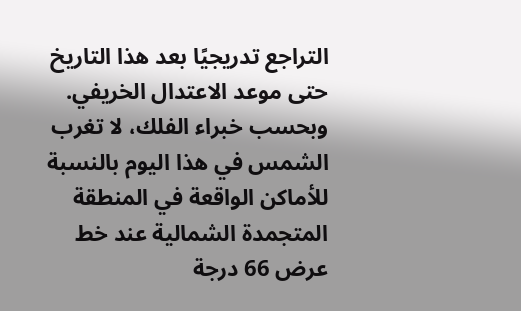التراجع تدريجيًا بعد هذا التاريخ حتى موعد الاعتدال الخريفي.
وبحسب خبراء الفلك، لا تغرب الشمس في هذا اليوم بالنسبة للأماكن الواقعة في المنطقة المتجمدة الشمالية عند خط عرض 66 درجة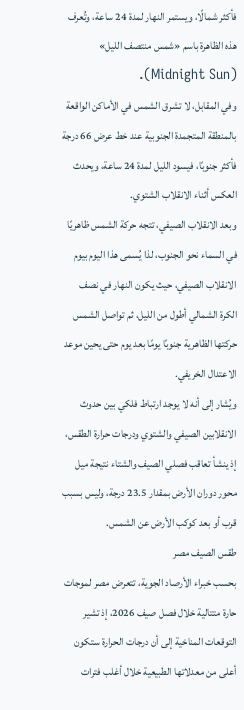فأكثر شمالًا، ويستمر النهار لمدة 24 ساعة، وتُعرف هذه الظاهرة باسم «شمس منتصف الليل» (Midnight Sun).
وفي المقابل، لا تشرق الشمس في الأماكن الواقعة بالمنطقة المتجمدة الجنوبية عند خط عرض 66 درجة فأكثر جنوبًا، فيسود الليل لمدة 24 ساعة، ويحدث العكس أثناء الانقلاب الشتوي.
وبعد الانقلاب الصيفي، تتجه حركة الشمس ظاهريًا في السماء نحو الجنوب، لذا يُسمى هذا اليوم بيوم الانقلاب الصيفي، حيث يكون النهار في نصف الكرة الشمالي أطول من الليل، ثم تواصل الشمس حركتها الظاهرية جنوبًا يومًا بعد يوم حتى يحين موعد الاعتدال الخريفي.
ويُشار إلى أنه لا يوجد ارتباط فلكي بين حدوث الانقلابين الصيفي والشتوي ودرجات حرارة الطقس، إذ ينشأ تعاقب فصلي الصيف والشتاء نتيجة ميل محور دوران الأرض بمقدار 23.5 درجة، وليس بسبب قرب أو بعد كوكب الأرض عن الشمس.
طقس الصيف مصر
بحسب خبراء الأرصاد الجوية، تتعرض مصر لموجات حارة متتالية خلال فصل صيف 2026، إذ تشير التوقعات المناخية إلى أن درجات الحرارة ستكون أعلى من معدلاتها الطبيعية خلال أغلب فترات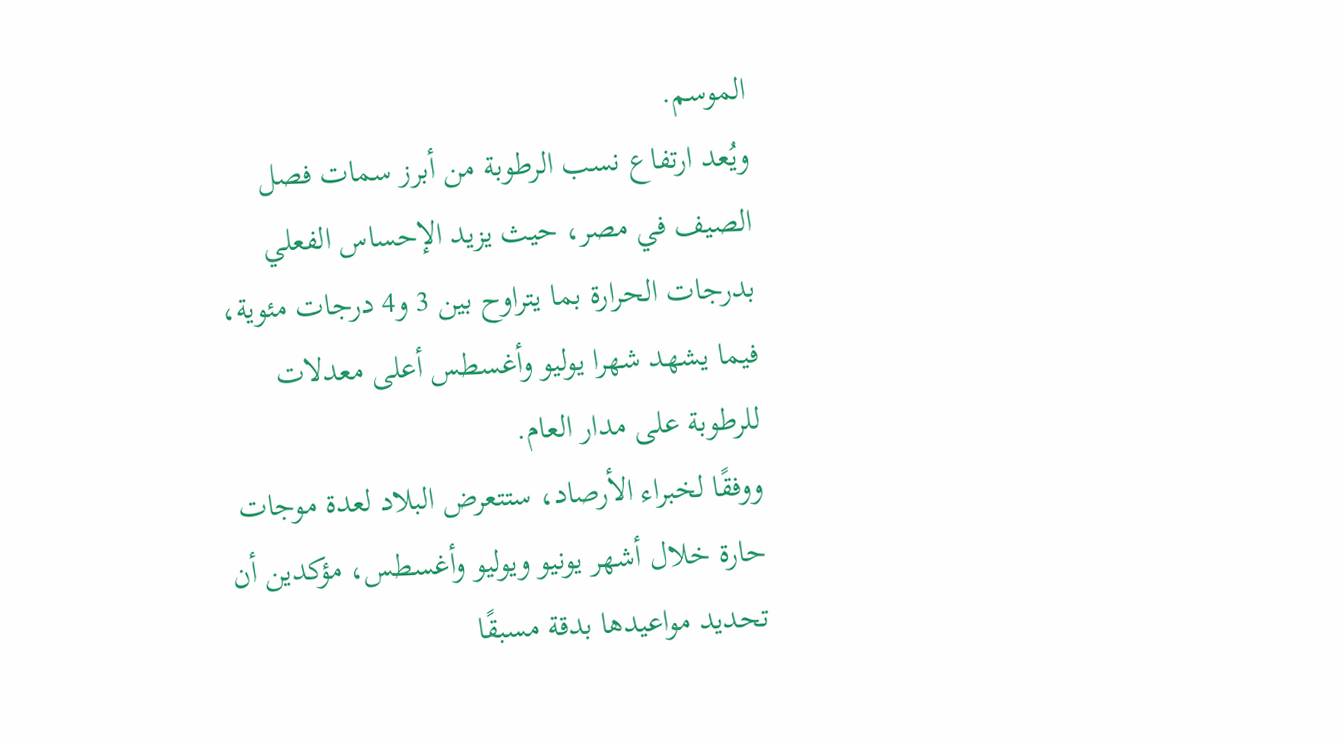الموسم.
ويُعد ارتفاع نسب الرطوبة من أبرز سمات فصل الصيف في مصر، حيث يزيد الإحساس الفعلي بدرجات الحرارة بما يتراوح بين 3 و4 درجات مئوية، فيما يشهد شهرا يوليو وأغسطس أعلى معدلات للرطوبة على مدار العام.
ووفقًا لخبراء الأرصاد، ستتعرض البلاد لعدة موجات حارة خلال أشهر يونيو ويوليو وأغسطس، مؤكدين أن تحديد مواعيدها بدقة مسبقًا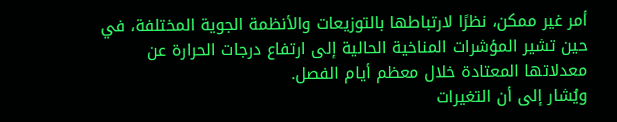أمر غير ممكن، نظرًا لارتباطها بالتوزيعات والأنظمة الجوية المختلفة، في حين تشير المؤشرات المناخية الحالية إلى ارتفاع درجات الحرارة عن معدلاتها المعتادة خلال معظم أيام الفصل.
ويُشار إلى أن التغيرات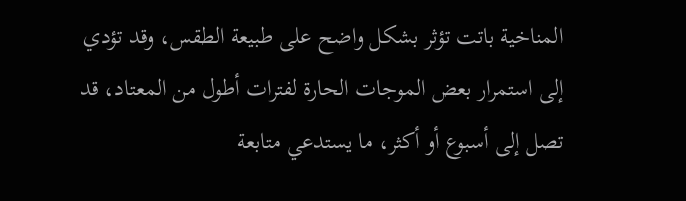المناخية باتت تؤثر بشكل واضح على طبيعة الطقس، وقد تؤدي إلى استمرار بعض الموجات الحارة لفترات أطول من المعتاد، قد تصل إلى أسبوع أو أكثر، ما يستدعي متابعة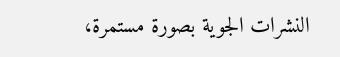النشرات الجوية بصورة مستمرة،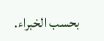بحسب الخبراء.